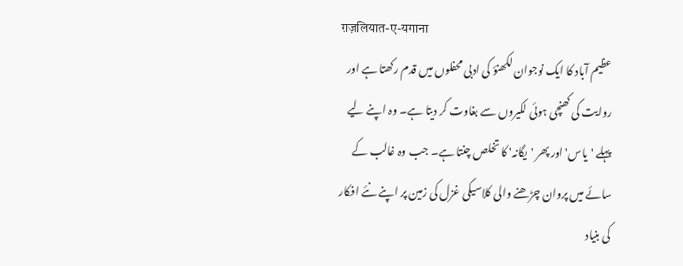ग़ज़लियात-ए-यगाना
عظیم آباد کا ایک نوجوان لکھنؤ کی ادبی محفلوں میں قدم رکھتا ہے اور روایت کی کھنچی ہوئی لکیروں سے بغاوت کر دیتا ہے۔ وہ اپنے لیے پہلے 'یاس' اور پھر 'یگانہ' کا تخلص چنتا ہے۔ جب وہ غالب کے سائے میں پروان چڑھنے والی کلاسیکی غزل کی زمین پر اپنے نئے افکار کی بنیاد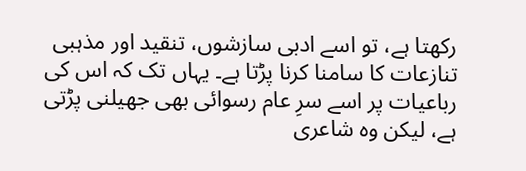رکھتا ہے، تو اسے ادبی سازشوں، تنقید اور مذہبی تنازعات کا سامنا کرنا پڑتا ہے۔ یہاں تک کہ اس کی رباعیات پر اسے سرِ عام رسوائی بھی جھیلنی پڑتی ہے، لیکن وہ شاعری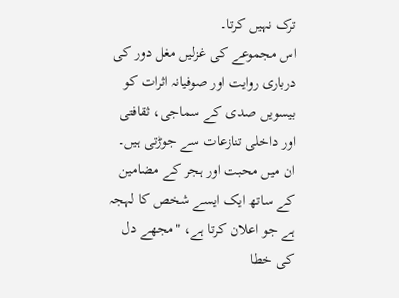ترک نہیں کرتا۔
اس مجموعے کی غزلیں مغل دور کی درباری روایت اور صوفیانہ اثرات کو بیسویں صدی کے سماجی، ثقافتی اور داخلی تنازعات سے جوڑتی ہیں۔ ان میں محبت اور ہجر کے مضامین کے ساتھ ایک ایسے شخص کا لہجہ ہے جو اعلان کرتا ہے، "مجھے دل کی خطا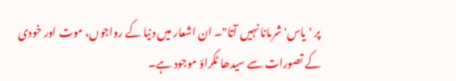پر 'یاس' شرمانا نہیں آتا"۔ ان اشعار میں دنیا کے رواجوں، موت اور خودی کے تصورات سے سیدھا ٹکراؤ موجود ہے۔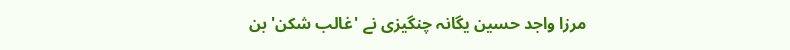مرزا واجد حسین یگانہ چنگیزی نے 'غالب شکن' بن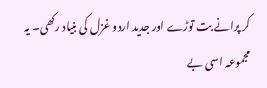کر پرانے بت توڑے اور جدید اردو غزل کی بنیاد رکھی۔ یہ مجموعہ اسی بے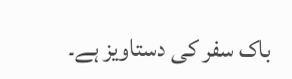باک سفر کی دستاویز ہے۔